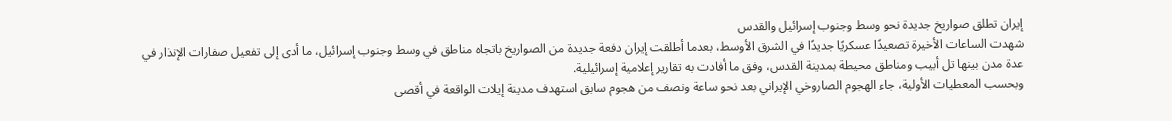إيران تطلق صواريخ جديدة نحو وسط وجنوب إسرائيل والقدس
شهدت الساعات الأخيرة تصعيدًا عسكريًا جديدًا في الشرق الأوسط، بعدما أطلقت إيران دفعة جديدة من الصواريخ باتجاه مناطق في وسط وجنوب إسرائيل، ما أدى إلى تفعيل صفارات الإنذار في عدة مدن بينها تل أبيب ومناطق محيطة بمدينة القدس، وفق ما أفادت به تقارير إعلامية إسرائيلية.
وبحسب المعطيات الأولية، جاء الهجوم الصاروخي الإيراني بعد نحو ساعة ونصف من هجوم سابق استهدف مدينة إيلات الواقعة في أقصى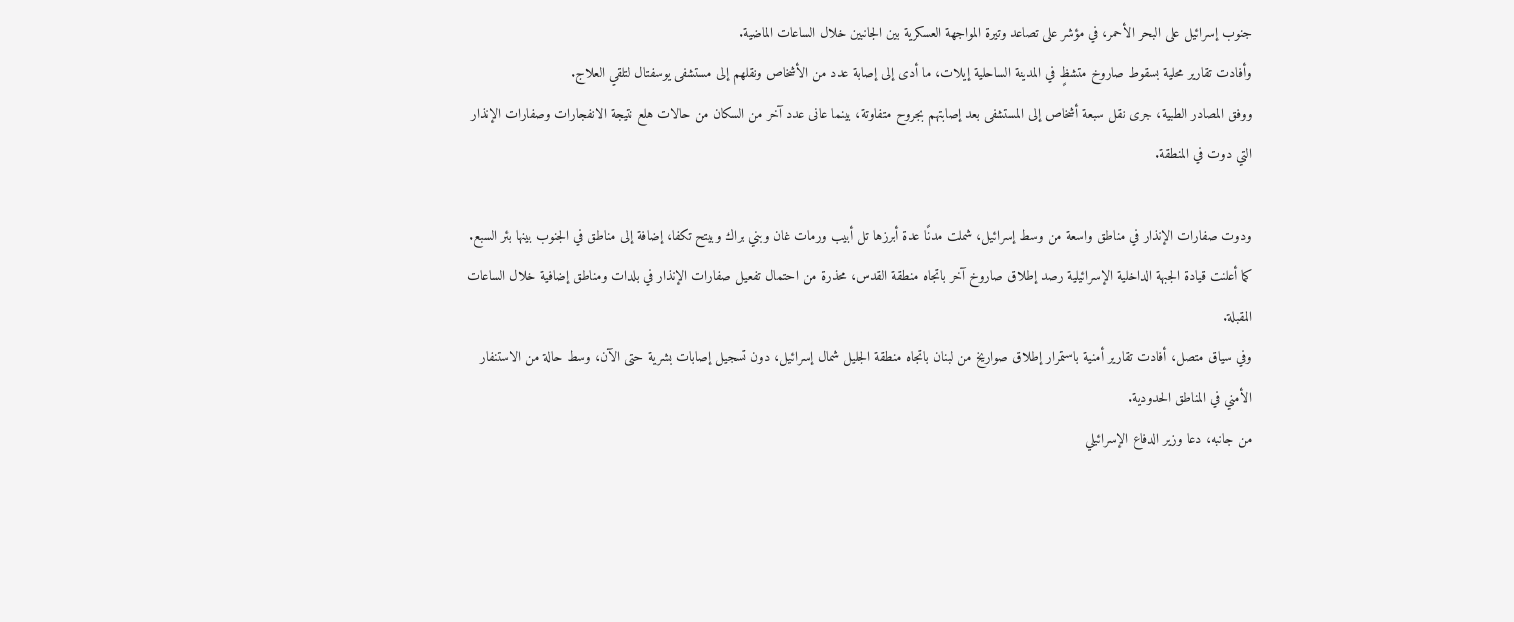جنوب إسرائيل على البحر الأحمر، في مؤشر على تصاعد وتيرة المواجهة العسكرية بين الجانبين خلال الساعات الماضية.
وأفادت تقارير محلية بسقوط صاروخ متشظٍ في المدينة الساحلية إيلات، ما أدى إلى إصابة عدد من الأشخاص ونقلهم إلى مستشفى يوسفتال لتلقي العلاج.
ووفق المصادر الطبية، جرى نقل سبعة أشخاص إلى المستشفى بعد إصابتهم بجروح متفاوتة، بينما عانى عدد آخر من السكان من حالات هلع نتيجة الانفجارات وصفارات الإنذار التي دوت في المنطقة.

ودوت صفارات الإنذار في مناطق واسعة من وسط إسرائيل، شملت مدنًا عدة أبرزها تل أبيب ورمات غان وبني براك وبيتح تكفا، إضافة إلى مناطق في الجنوب بينها بئر السبع.
كما أعلنت قيادة الجبهة الداخلية الإسرائيلية رصد إطلاق صاروخ آخر باتجاه منطقة القدس، محذرة من احتمال تفعيل صفارات الإنذار في بلدات ومناطق إضافية خلال الساعات المقبلة.
وفي سياق متصل، أفادت تقارير أمنية باستمرار إطلاق صواريخ من لبنان باتجاه منطقة الجليل شمال إسرائيل، دون تسجيل إصابات بشرية حتى الآن، وسط حالة من الاستنفار الأمني في المناطق الحدودية.
من جانبه، دعا وزير الدفاع الإسرائيلي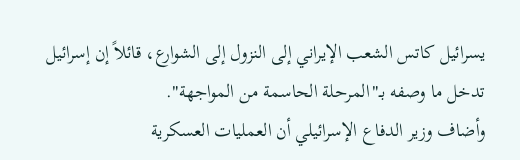يسرائيل كاتس الشعب الإيراني إلى النزول إلى الشوارع، قائلاً إن إسرائيل تدخل ما وصفه بـ"المرحلة الحاسمة من المواجهة".
وأضاف وزير الدفاع الإسرائيلي أن العمليات العسكرية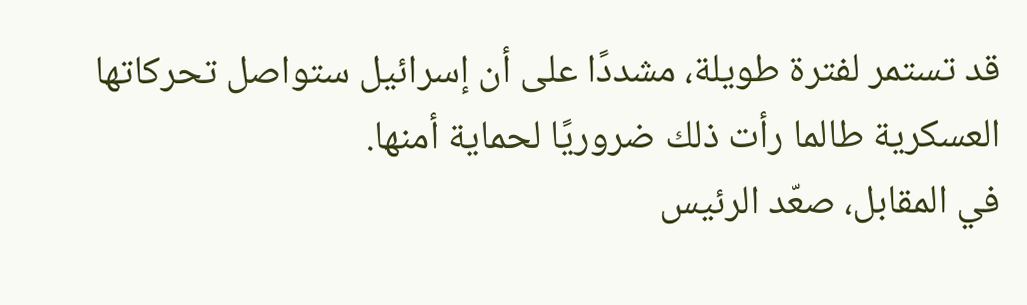قد تستمر لفترة طويلة، مشددًا على أن إسرائيل ستواصل تحركاتها العسكرية طالما رأت ذلك ضروريًا لحماية أمنها.
في المقابل، صعّد الرئيس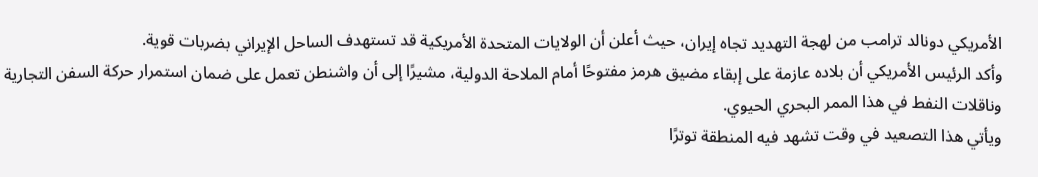الأمريكي دونالد ترامب من لهجة التهديد تجاه إيران، حيث أعلن أن الولايات المتحدة الأمريكية قد تستهدف الساحل الإيراني بضربات قوية.
وأكد الرئيس الأمريكي أن بلاده عازمة على إبقاء مضيق هرمز مفتوحًا أمام الملاحة الدولية، مشيرًا إلى أن واشنطن تعمل على ضمان استمرار حركة السفن التجارية وناقلات النفط في هذا الممر البحري الحيوي.
ويأتي هذا التصعيد في وقت تشهد فيه المنطقة توترًا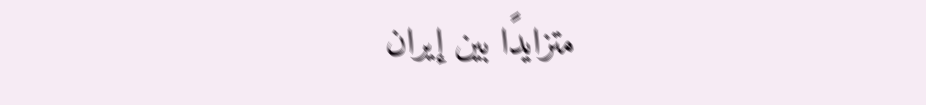متزايدًا بين إيران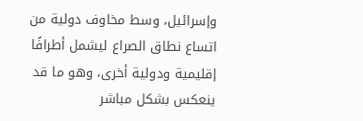وإسرائيل، وسط مخاوف دولية من اتساع نطاق الصراع ليشمل أطرافًا إقليمية ودولية أخرى، وهو ما قد ينعكس بشكل مباشر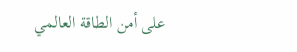على أمن الطاقة العالمي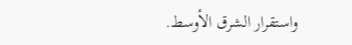واستقرار الشرق الأوسط.